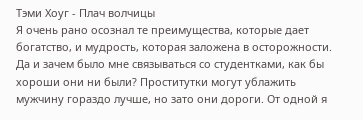Тэми Хоуг - Плач волчицы
Я очень рано осознал те преимущества, которые дает богатство, и мудрость, которая заложена в осторожности. Да и зачем было мне связываться со студентками, как бы хороши они ни были? Проститутки могут ублажить мужчину гораздо лучше, но зато они дороги. От одной я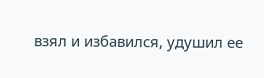взял и избавился, удушил ее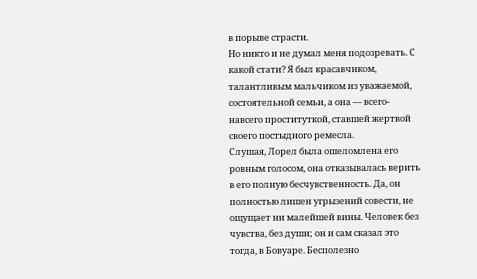в порыве страсти.
Но никто и не думал меня подозревать. С какой стати? Я был красавчиком, талантливым мальчиком из уважаемой, состоятельной семьи, а она — всего-навсего проституткой, ставшей жертвой своего постыдного ремесла.
Слушая, Лорел была ошеломлена его ровным голосом, она отказывалась верить в его полную бесчувственность. Да, он полностью лишен угрызений совести, не ощущает ни малейшей вины. Человек без чувства, без души; он и сам сказал это тогда, в Бовуаре. Бесполезно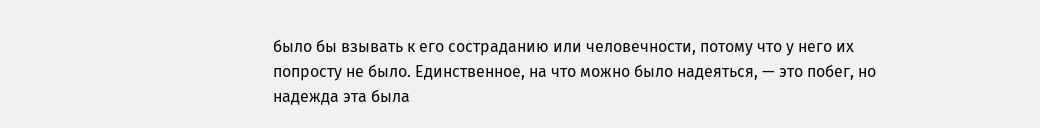было бы взывать к его состраданию или человечности, потому что у него их попросту не было. Единственное, на что можно было надеяться, — это побег, но надежда эта была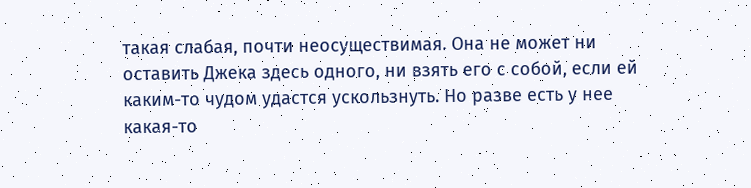такая слабая, почти неосуществимая. Она не может ни оставить Джека здесь одного, ни взять его с собой, если ей каким-то чудом удастся ускользнуть. Но разве есть у нее какая-то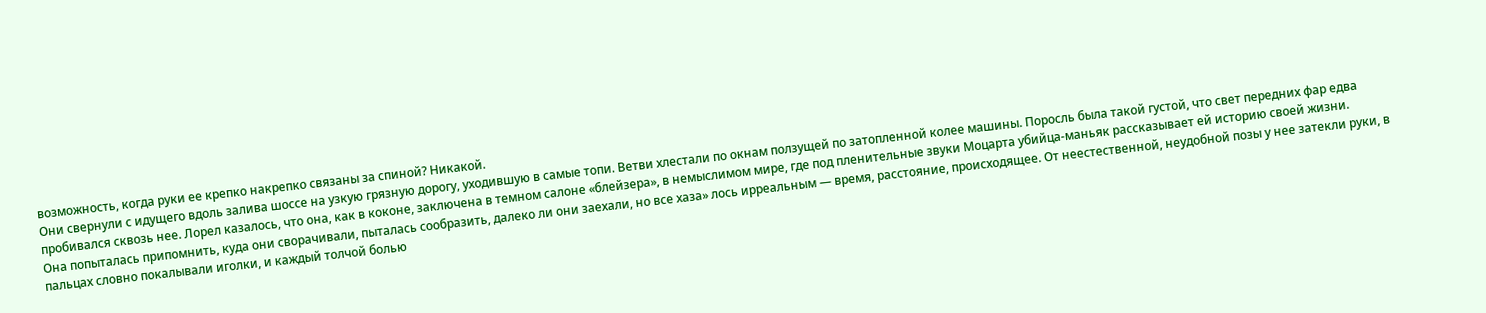возможность, когда руки ее крепко накрепко связаны за спиной? Никакой.
Они свернули с идущего вдоль залива шоссе на узкую грязную дорогу, уходившую в самые топи. Ветви хлестали по окнам ползущей по затопленной колее машины. Поросль была такой густой, что свет передних фар едва пробивался сквозь нее. Лорел казалось, что она, как в коконе, заключена в темном салоне «блейзера», в немыслимом мире, где под пленительные звуки Моцарта убийца-маньяк рассказывает ей историю своей жизни.
Она попыталась припомнить, куда они сворачивали, пыталась сообразить, далеко ли они заехали, но все хаза» лось ирреальным — время, расстояние, происходящее. От неестественной, неудобной позы у нее затекли руки, в пальцах словно покалывали иголки, и каждый толчой болью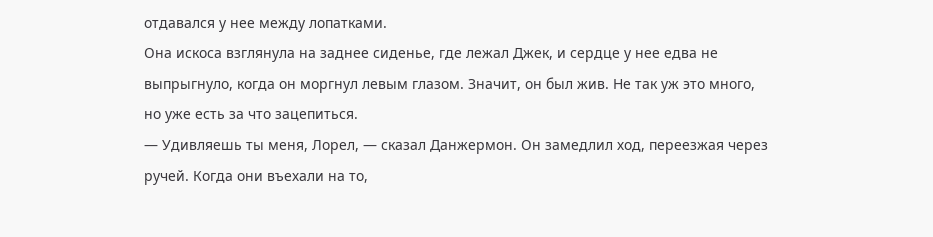отдавался у нее между лопатками.
Она искоса взглянула на заднее сиденье, где лежал Джек, и сердце у нее едва не выпрыгнуло, когда он мopгнул левым глазом. Значит, он был жив. Не так уж это много, но уже есть за что зацепиться.
— Удивляешь ты меня, Лорел, — сказал Данжермон. Он замедлил ход, переезжая через ручей. Когда они въехали на то,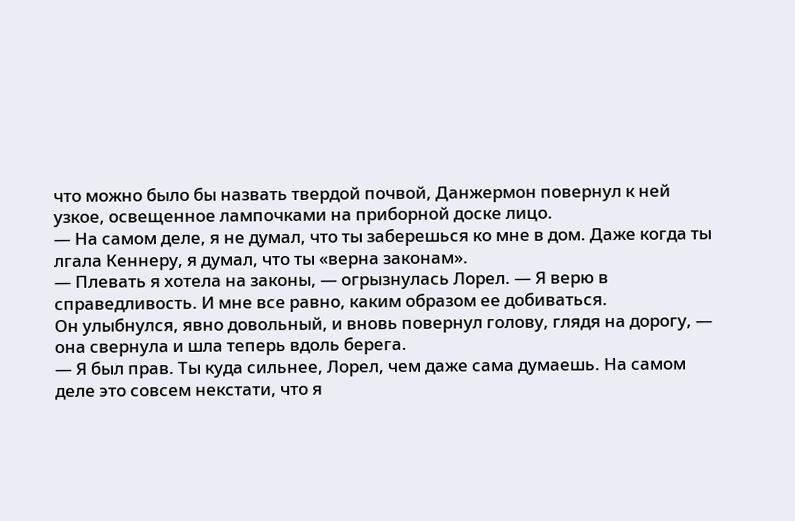что можно было бы назвать твердой почвой, Данжермон повернул к ней узкое, освещенное лампочками на приборной доске лицо.
— На самом деле, я не думал, что ты заберешься ко мне в дом. Даже когда ты лгала Кеннеру, я думал, что ты «верна законам».
— Плевать я хотела на законы, — огрызнулась Лорел. — Я верю в справедливость. И мне все равно, каким образом ее добиваться.
Он улыбнулся, явно довольный, и вновь повернул голову, глядя на дорогу, — она свернула и шла теперь вдоль берега.
— Я был прав. Ты куда сильнее, Лорел, чем даже сама думаешь. На самом деле это совсем некстати, что я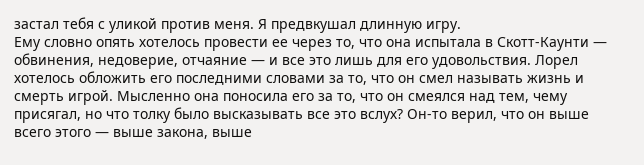застал тебя с уликой против меня. Я предвкушал длинную игру.
Ему словно опять хотелось провести ее через то, что она испытала в Скотт-Каунти — обвинения, недоверие, отчаяние — и все это лишь для его удовольствия. Лорел хотелось обложить его последними словами за то, что он смел называть жизнь и смерть игрой. Мысленно она поносила его за то, что он смеялся над тем, чему присягал, но что толку было высказывать все это вслух? Он-то верил, что он выше всего этого — выше закона, выше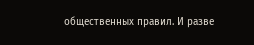общественных правил. И разве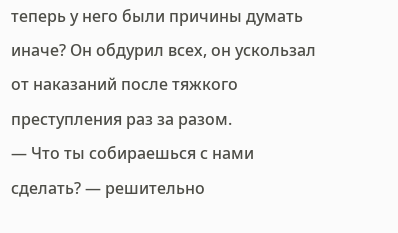теперь у него были причины думать иначе? Он обдурил всех, он ускользал от наказаний после тяжкого преступления раз за разом.
— Что ты собираешься с нами сделать? — решительно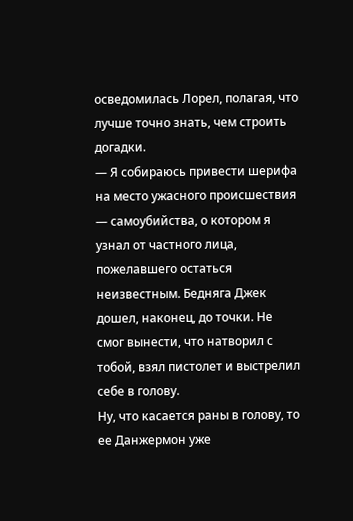осведомилась Лорел, полагая, что лучше точно знать, чем строить догадки.
— Я собираюсь привести шерифа на место ужасного происшествия — самоубийства, о котором я узнал от частного лица, пожелавшего остаться неизвестным. Бедняга Джек дошел, наконец, до точки. Не смог вынести, что натворил с тобой, взял пистолет и выстрелил себе в голову.
Ну, что касается раны в голову, то ее Данжермон уже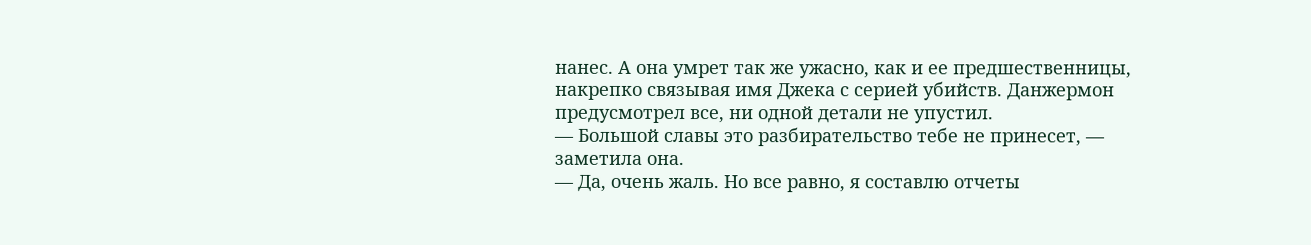нанес. А она умрет так же ужасно, как и ее предшественницы, накрепко связывая имя Джека с серией убийств. Данжермон предусмотрел все, ни одной детали не упустил.
— Большой славы это разбирательство тебе не принесет, — заметила она.
— Да, очень жаль. Но все равно, я составлю отчеты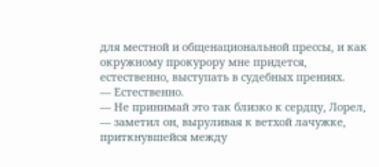для местной и общенациональной прессы, и как окружному прокурору мне придется, естественно, выступать в судебных прениях.
— Естественно.
— Не принимай это так близко к сердцу, Лорел, — заметил он, выруливая к ветхой лачужке, приткнувшейся между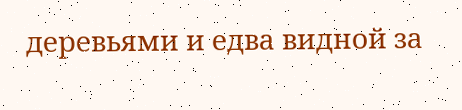деревьями и едва видной за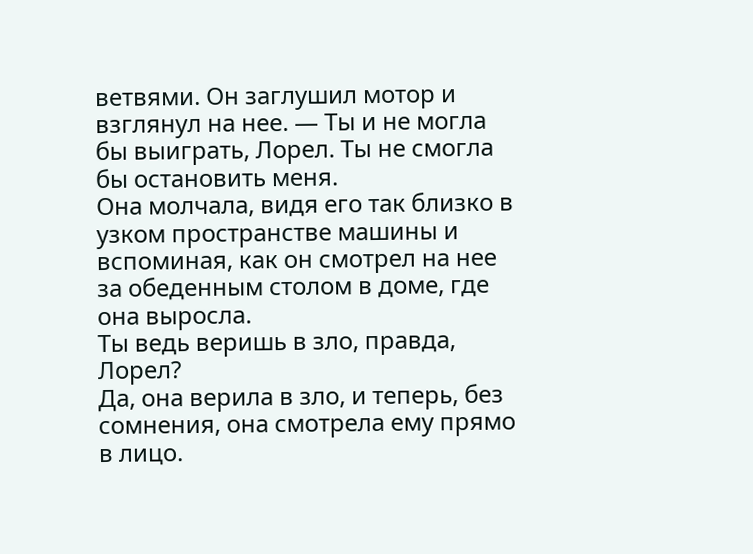ветвями. Он заглушил мотор и взглянул на нее. — Ты и не могла бы выиграть, Лорел. Ты не смогла бы остановить меня.
Она молчала, видя его так близко в узком пространстве машины и вспоминая, как он смотрел на нее за обеденным столом в доме, где она выросла.
Ты ведь веришь в зло, правда, Лорел?
Да, она верила в зло, и теперь, без сомнения, она смотрела ему прямо в лицо.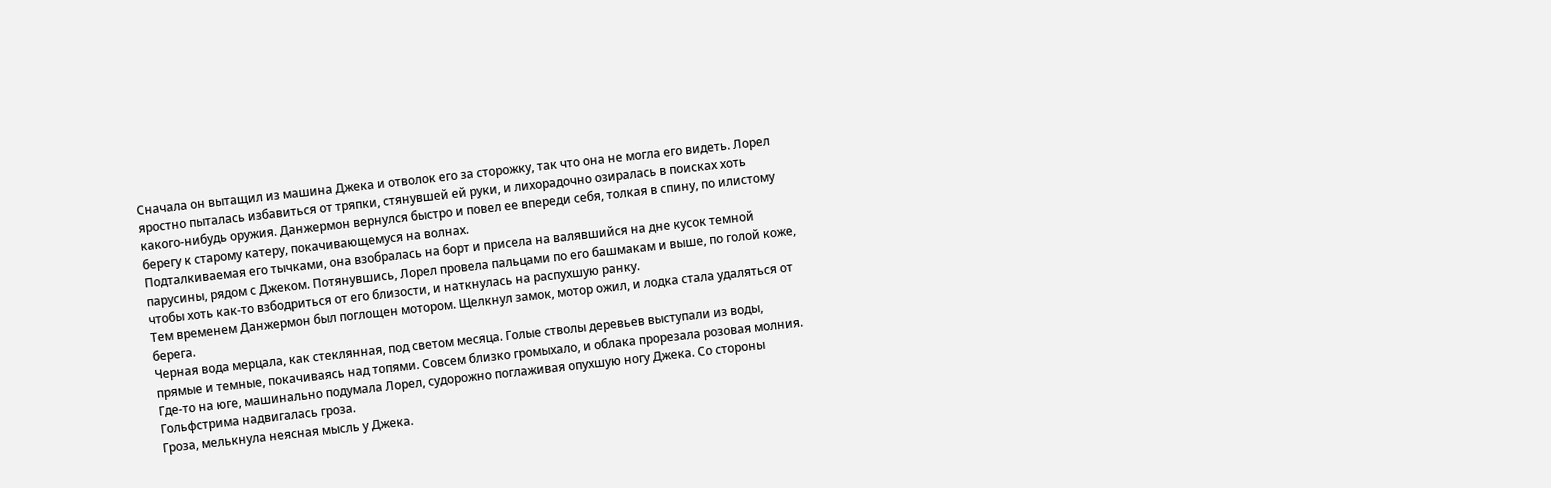Сначала он вытащил из машина Джека и отволок его за сторожку, так что она не могла его видеть. Лорел яростно пыталась избавиться от тряпки, стянувшей ей руки, и лихорадочно озиралась в поисках хоть какого-нибудь оружия. Данжермон вернулся быстро и повел ее впереди себя, толкая в спину, по илистому берегу к старому катеру, покачивающемуся на волнах.
Подталкиваемая его тычками, она взобралась на борт и присела на валявшийся на дне кусок темной парусины, рядом с Джеком. Потянувшись, Лорел провела пальцами по его башмакам и выше, по голой коже, чтобы хоть как-то взбодриться от его близости, и наткнулась на распухшую ранку.
Тем временем Данжермон был поглощен мотором. Щелкнул замок, мотор ожил, и лодка стала удаляться от берега.
Черная вода мерцала, как стеклянная, под светом месяца. Голые стволы деревьев выступали из воды, прямые и темные, покачиваясь над топями. Совсем близко громыхало, и облака прорезала розовая молния. Где-то на юге, машинально подумала Лорел, судорожно поглаживая опухшую ногу Джека. Со стороны Гольфстрима надвигалась гроза.
Гроза, мелькнула неясная мысль у Джека.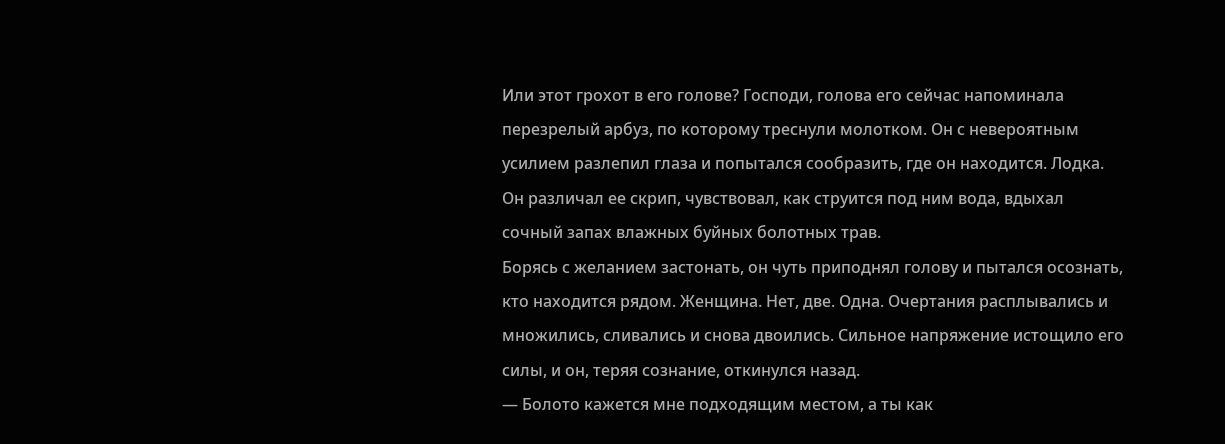Или этот грохот в его голове? Господи, голова его сейчас напоминала перезрелый арбуз, по которому треснули молотком. Он с невероятным усилием разлепил глаза и попытался сообразить, где он находится. Лодка. Он различал ее скрип, чувствовал, как струится под ним вода, вдыхал сочный запах влажных буйных болотных трав.
Борясь с желанием застонать, он чуть приподнял голову и пытался осознать, кто находится рядом. Женщина. Нет, две. Одна. Очертания расплывались и множились, сливались и снова двоились. Сильное напряжение истощило его силы, и он, теряя сознание, откинулся назад.
— Болото кажется мне подходящим местом, а ты как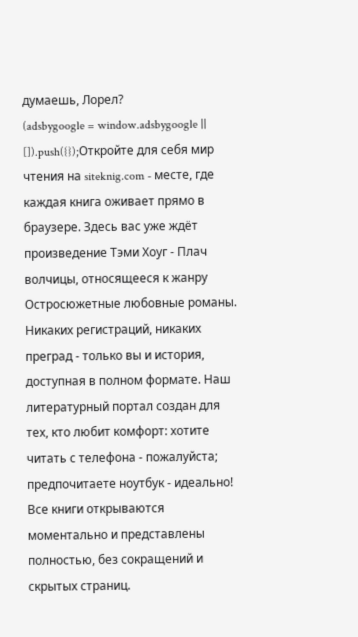думаешь, Лорел?
(adsbygoogle = window.adsbygoogle || []).push({});Откройте для себя мир чтения на siteknig.com - месте, где каждая книга оживает прямо в браузере. Здесь вас уже ждёт произведение Тэми Хоуг - Плач волчицы, относящееся к жанру Остросюжетные любовные романы. Никаких регистраций, никаких преград - только вы и история, доступная в полном формате. Наш литературный портал создан для тех, кто любит комфорт: хотите читать с телефона - пожалуйста; предпочитаете ноутбук - идеально! Все книги открываются моментально и представлены полностью, без сокращений и скрытых страниц.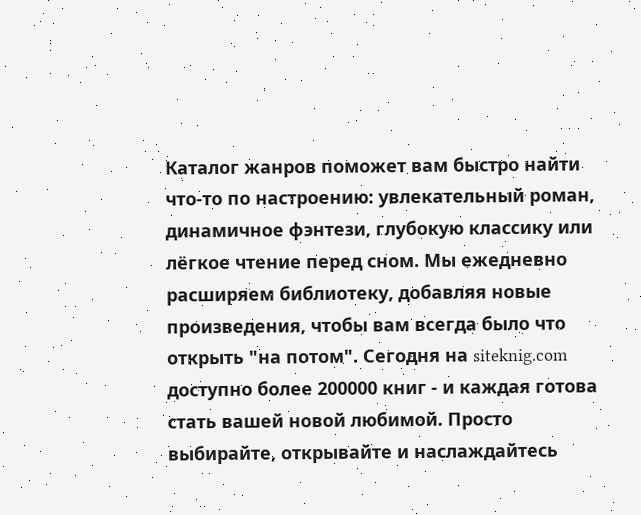Каталог жанров поможет вам быстро найти что-то по настроению: увлекательный роман, динамичное фэнтези, глубокую классику или лёгкое чтение перед сном. Мы ежедневно расширяем библиотеку, добавляя новые произведения, чтобы вам всегда было что открыть "на потом". Сегодня на siteknig.com доступно более 200000 книг - и каждая готова стать вашей новой любимой. Просто выбирайте, открывайте и наслаждайтесь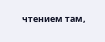чтением там,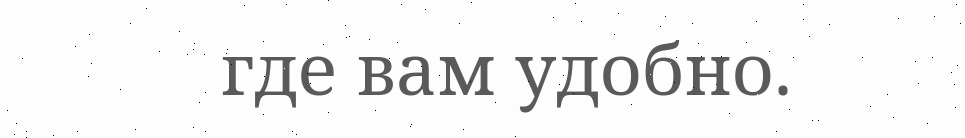где вам удобно.